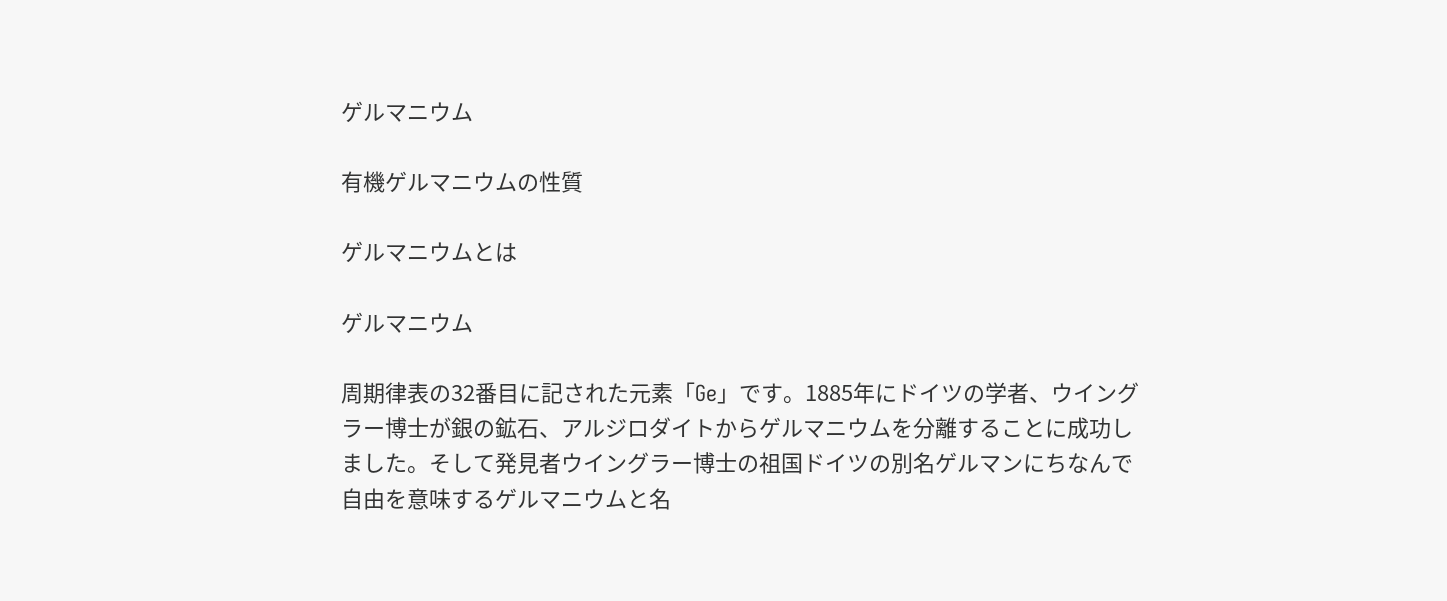ゲルマニウム

有機ゲルマニウムの性質

ゲルマニウムとは

ゲルマニウム

周期律表の32番目に記された元素「Ge」です。1885年にドイツの学者、ウイングラー博士が銀の鉱石、アルジロダイトからゲルマニウムを分離することに成功しました。そして発見者ウイングラー博士の祖国ドイツの別名ゲルマンにちなんで自由を意味するゲルマニウムと名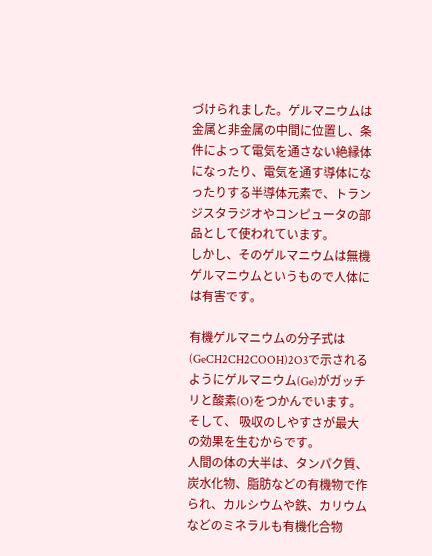づけられました。ゲルマニウムは金属と非金属の中間に位置し、条件によって電気を通さない絶縁体になったり、電気を通す導体になったりする半導体元素で、トランジスタラジオやコンピュータの部品として使われています。
しかし、そのゲルマニウムは無機ゲルマニウムというもので人体には有害です。

有機ゲルマニウムの分子式は(GeCH2CH2COOH)2O3で示されるようにゲルマニウム(Ge)がガッチリと酸素(O)をつかんでいます。 そして、 吸収のしやすさが最大の効果を生むからです。
人間の体の大半は、タンパク質、炭水化物、脂肪などの有機物で作られ、カルシウムや鉄、カリウムなどのミネラルも有機化合物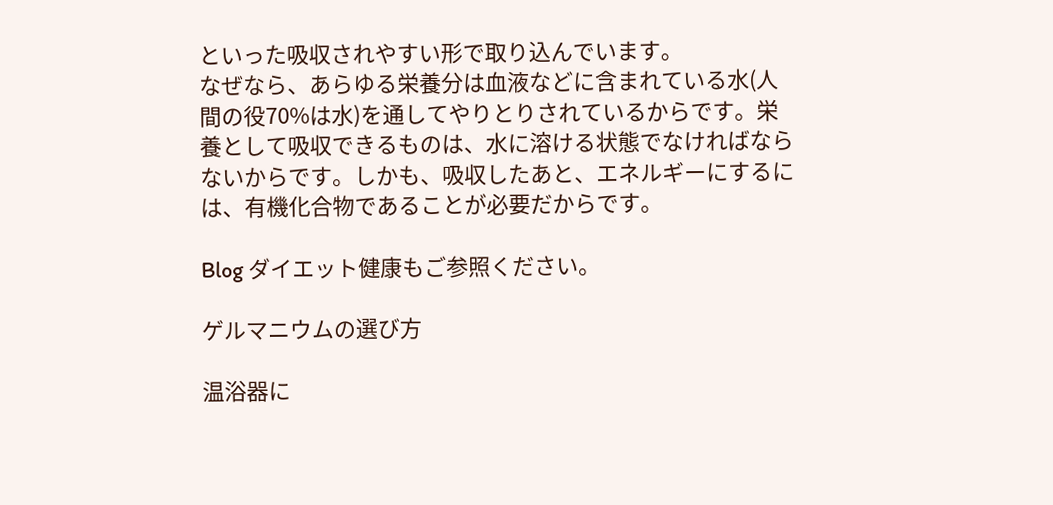といった吸収されやすい形で取り込んでいます。
なぜなら、あらゆる栄養分は血液などに含まれている水(人間の役70%は水)を通してやりとりされているからです。栄養として吸収できるものは、水に溶ける状態でなければならないからです。しかも、吸収したあと、エネルギーにするには、有機化合物であることが必要だからです。

Blog ダイエット健康もご参照ください。

ゲルマニウムの選び方

温浴器に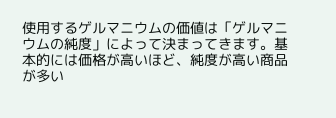使用するゲルマニウムの価値は「ゲルマニウムの純度」によって決まってきます。基本的には価格が高いほど、純度が高い商品が多い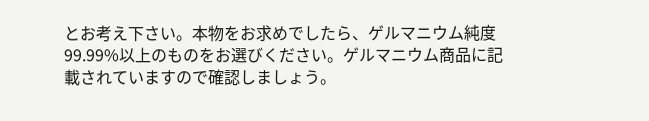とお考え下さい。本物をお求めでしたら、ゲルマニウム純度99.99%以上のものをお選びください。ゲルマニウム商品に記載されていますので確認しましょう。